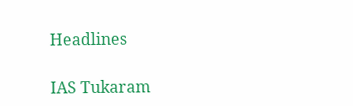Headlines

IAS Tukaram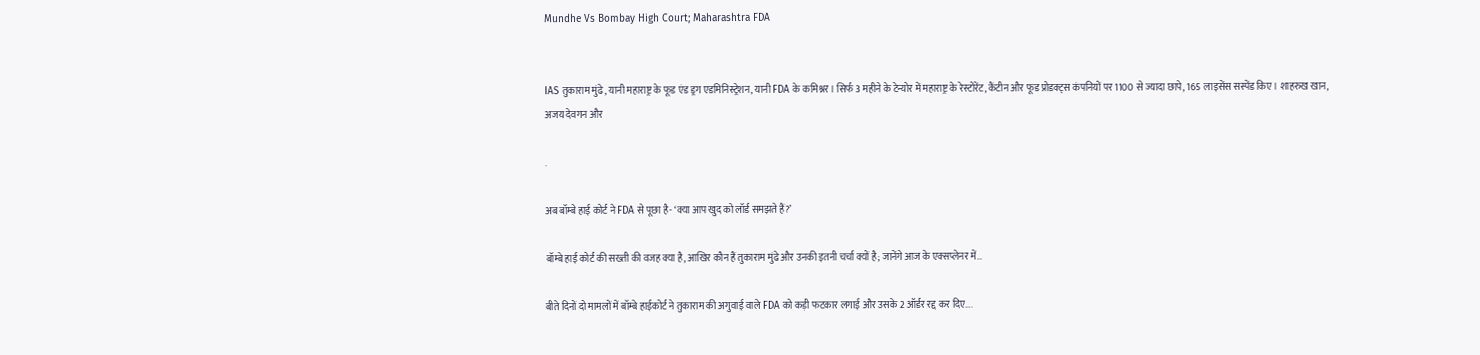Mundhe Vs Bombay High Court; Maharashtra FDA


IAS तुकाराम मुंढे, यानी महाराष्ट्र के फूड एंड ड्रग एडमिनिस्ट्रेशन, यानी FDA के कमिश्नर। सिर्फ 3 महीने के टेन्योर में महाराष्ट्र के रेस्टोरेंट, कैंटीन और फूड प्रोडक्ट्स कंपनियों पर 1100 से ज्यादा छापे, 165 लाइसेंस सस्पेंड किए। शाहरुख खान, अजय देवगन और

.

अब बॉम्बे हाई कोर्ट ने FDA से पूछा है- ‘क्या आप खुद को लॉर्ड समझते हैं?’

बॉम्बे हाई कोर्ट की सख्ती की वजह क्या है, आखिर कौन हैं तुकाराम मुंढे और उनकी इतनी चर्चा क्यों है; जानेंगे आज के एक्सप्लेनर में…

बीते दिनों दो मामलों में बॉम्बे हाईकोर्ट ने तुकाराम की अगुवाई वाले FDA को कड़ी फटकार लगाई और उसके 2 ऑर्डर रद्द कर दिए….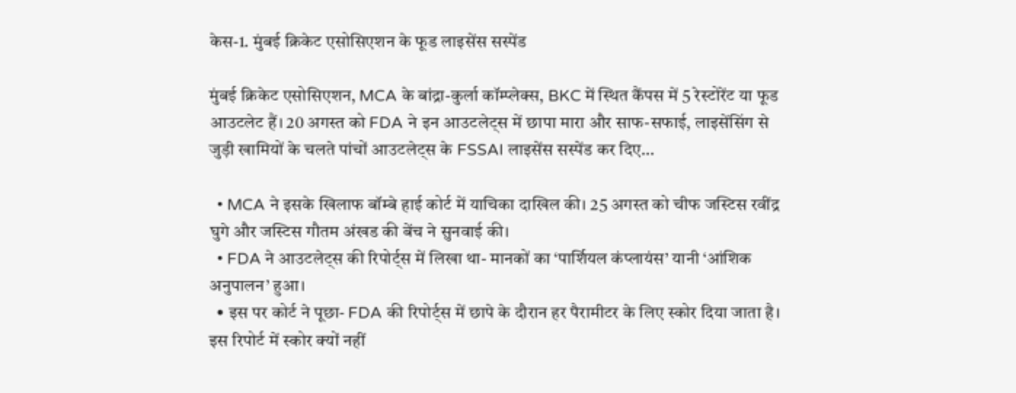केस-1. मुंबई क्रिकेट एसोसिएशन के फूड लाइसेंस सस्पेंड

मुंबई क्रिकेट एसोसिएशन, MCA के बांद्रा-कुर्ला कॉम्प्लेक्स, BKC में स्थित कैंपस में 5 रेस्टोरेंट या फूड आउटलेट हैं। 20 अगस्त को FDA ने इन आउटलेट्स में छापा मारा और साफ-सफाई, लाइसेंसिंग से जुड़ी खामियों के चलते पांचों आउटलेट्स के FSSAI लाइसेंस सस्पेंड कर दिए…

  • MCA ने इसके खिलाफ बॉम्बे हाई कोर्ट में याचिका दाखिल की। 25 अगस्त को चीफ जस्टिस रवींद्र घुगे और जस्टिस गौतम अंखड की बेंच ने सुनवाई की।
  • FDA ने आउटलेट्स की रिपोर्ट्स में लिखा था- मानकों का ‘पार्शियल कंप्लायंस’ यानी ‘आंशिक अनुपालन’ हुआ।
  • इस पर कोर्ट ने पूछा- FDA की रिपोर्ट्स में छापे के दौरान हर पैरामीटर के लिए स्कोर दिया जाता है। इस रिपोर्ट में स्कोर क्यों नहीं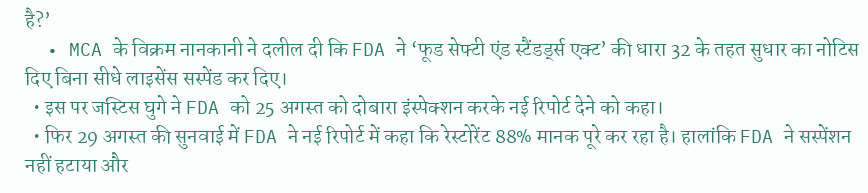है?’
  • MCA के विक्रम नानकानी ने दलील दी कि FDA ने ‘फूड सेफ्टी एंड स्टैंडर्ड्स एक्ट’ की धारा 32 के तहत सुधार का नोटिस दिए बिना सीधे लाइसेंस सस्पेंड कर दिए।
  • इस पर जस्टिस घुगे ने FDA को 25 अगस्त को दोबारा इंस्पेक्शन करके नई रिपोर्ट देने को कहा।
  • फिर 29 अगस्त की सुनवाई में FDA ने नई रिपोर्ट में कहा कि रेस्टोरेंट 88% मानक पूरे कर रहा है। हालांकि FDA ने सस्पेंशन नहीं हटाया और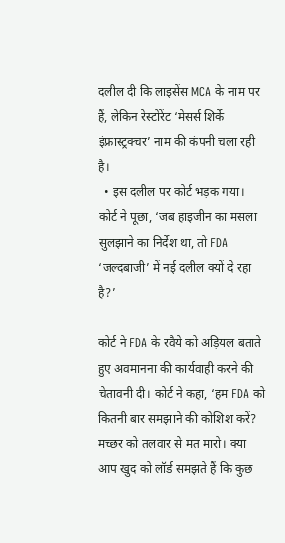दलील दी कि लाइसेंस MCA के नाम पर हैं, लेकिन रेस्टोरेंट ‘मेसर्स शिर्के इंफ्रास्ट्रक्चर’ नाम की कंपनी चला रही है।
  • इस दलील पर कोर्ट भड़क गया। कोर्ट ने पूछा, ‘जब हाइजीन का मसला सुलझाने का निर्देश था, तो FDA ‘जल्दबाजी’ में नई दलील क्यों दे रहा है?’

कोर्ट ने FDA के रवैये को अड़ियल बताते हुए अवमानना की कार्यवाही करने की चेतावनी दी। कोर्ट ने कहा, ‘हम FDA को कितनी बार समझाने की कोशिश करें? मच्छर को तलवार से मत मारो। क्या आप खुद को लॉर्ड समझते हैं कि कुछ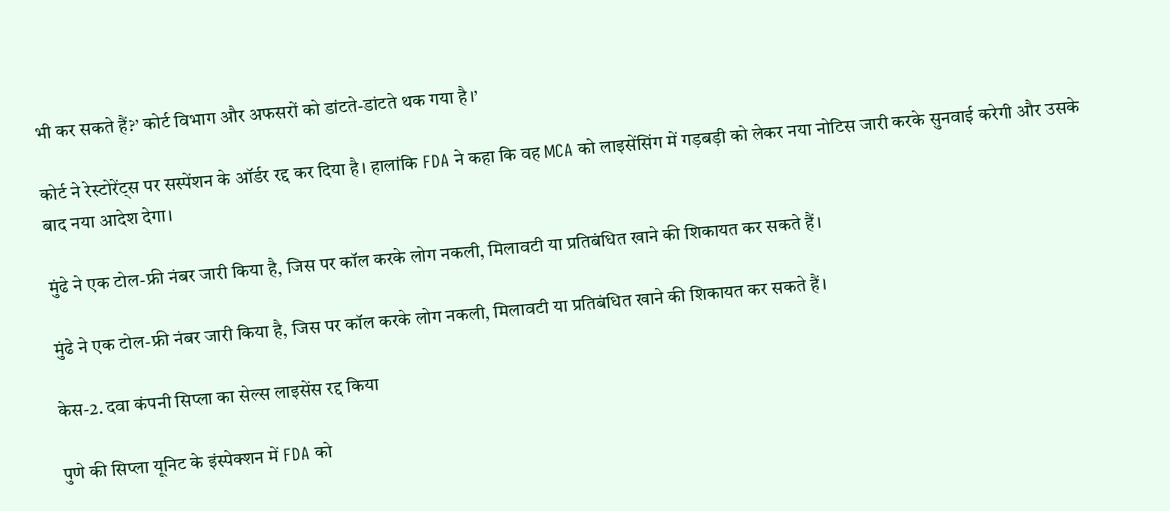भी कर सकते हैं?’ कोर्ट विभाग और अफसरों को डांटते-डांटते थक गया है।’

कोर्ट ने रेस्टोरेंट्स पर सस्पेंशन के ऑर्डर रद्द कर दिया है। हालांकि FDA ने कहा कि वह MCA को लाइसेंसिंग में गड़बड़ी को लेकर नया नोटिस जारी करके सुनवाई करेगी और उसके बाद नया आदेश देगा।

मुंढे ने एक टोल-फ्री नंबर जारी किया है, जिस पर कॉल करके लोग नकली, मिलावटी या प्रतिबंधित खाने की शिकायत कर सकते हैं।

मुंढे ने एक टोल-फ्री नंबर जारी किया है, जिस पर कॉल करके लोग नकली, मिलावटी या प्रतिबंधित खाने की शिकायत कर सकते हैं।

केस-2. दवा कंपनी सिप्ला का सेल्स लाइसेंस रद्द किया

पुणे की सिप्ला यूनिट के इंस्पेक्शन में FDA को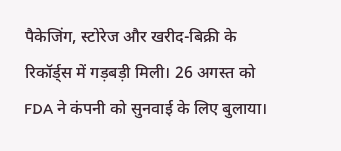पैकेजिंग, स्टोरेज और खरीद-बिक्री के रिकॉर्ड्स में गड़बड़ी मिली। 26 अगस्त को FDA ने कंपनी को सुनवाई के लिए बुलाया।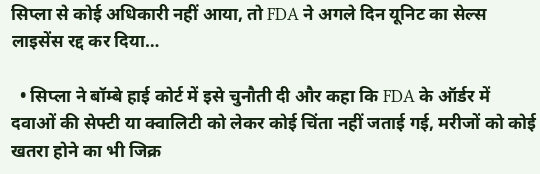सिप्ला से कोई अधिकारी नहीं आया, तो FDA ने अगले दिन यूनिट का सेल्स लाइसेंस रद्द कर दिया…

  • सिप्ला ने बॉम्बे हाई कोर्ट में इसे चुनौती दी और कहा कि FDA के ऑर्डर में दवाओं की सेफ्टी या क्वालिटी को लेकर कोई चिंता नहीं जताई गई, मरीजों को कोई खतरा होने का भी जिक्र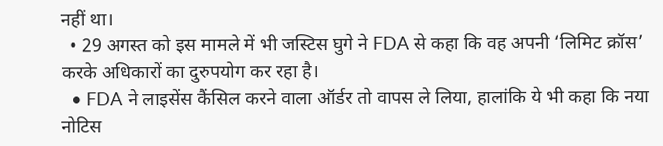नहीं था।
  • 29 अगस्त को इस मामले में भी जस्टिस घुगे ने FDA से कहा कि वह अपनी ‘लिमिट क्रॉस’ करके अधिकारों का दुरुपयोग कर रहा है।
  • FDA ने लाइसेंस कैंसिल करने वाला ऑर्डर तो वापस ले लिया, हालांकि ये भी कहा कि नया नोटिस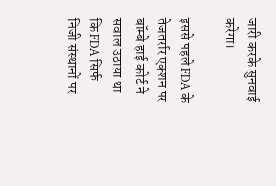जारी करके सुनवाई करेगा।

इससे पहले FDA के तेजतर्रार एक्शन पर बॉम्बे हाई कोर्ट ने सवाल उठाया था कि FDA सिर्फ निजी संस्थानों पर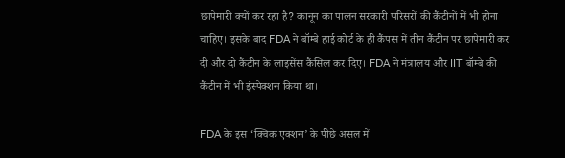छापेमारी क्यों कर रहा है? कानून का पालन सरकारी परिसरों की कैंटीनों में भी होना चाहिए। इसके बाद FDA ने बॉम्बे हाई कोर्ट के ही कैंपस में तीन कैंटीन पर छापेमारी कर दी और दो कैंटीन के लाइसेंस कैंसिल कर दिए। FDA ने मंत्रालय और IIT बॉम्बे की कैंटीन में भी इंस्पेक्शन किया था।

FDA के इस ‘क्विक एक्शन’ के पीछे असल में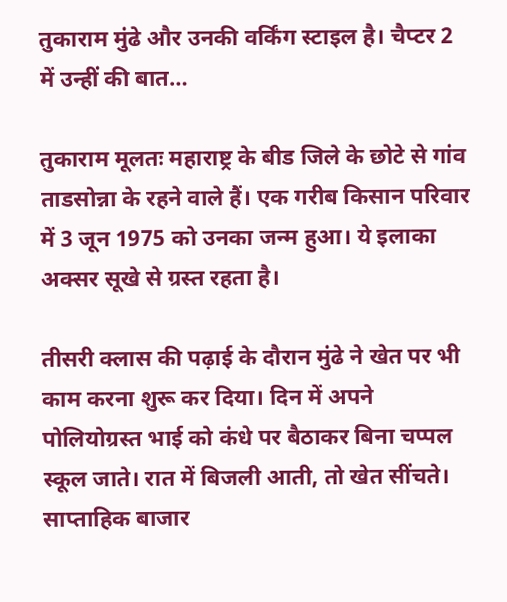तुकाराम मुंढे और उनकी वर्किंग स्टाइल है। चैप्टर 2 में उन्हीं की बात…

तुकाराम मूलतः महाराष्ट्र के बीड जिले के छोटे से गांव ताडसोन्ना के रहने वाले हैं। एक गरीब किसान परिवार में 3 जून 1975 को उनका जन्म हुआ। ये इलाका अक्सर सूखे से ग्रस्त रहता है।

तीसरी क्लास की पढ़ाई के दौरान मुंढे ने खेत पर भी काम करना शुरू कर दिया। दिन में अपने पोलियोग्रस्त भाई को कंधे पर बैठाकर बिना चप्पल स्कूल जाते। रात में बिजली आती, तो खेत सींचते। साप्ताहिक बाजार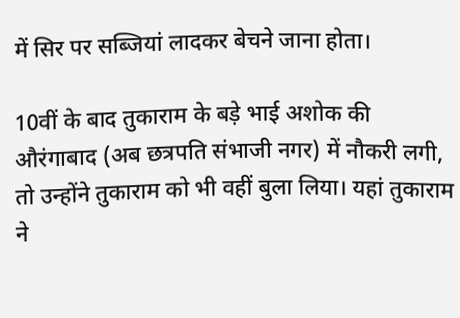में सिर पर सब्जियां लादकर बेचने जाना होता।

10वीं के बाद तुकाराम के बड़े भाई अशोक की औरंगाबाद (अब छत्रपति संभाजी नगर) में नौकरी लगी, तो उन्होंने तुकाराम को भी वहीं बुला लिया। यहां तुकाराम ने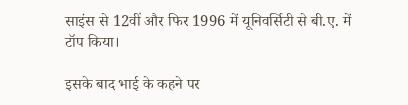साइंस से 12वीं और फिर 1996 में यूनिवर्सिटी से बी.ए. में टॉप किया।

इसके बाद भाई के कहने पर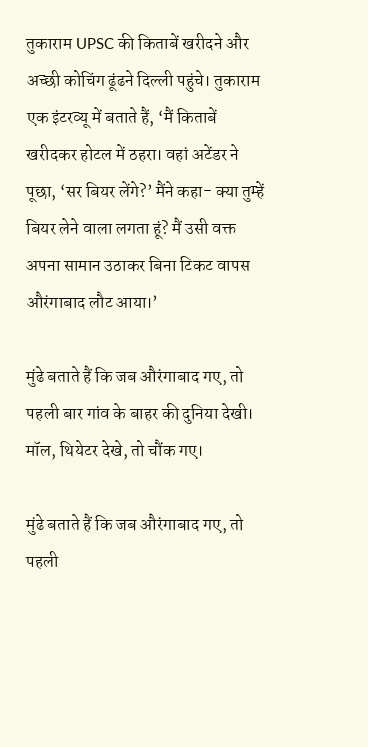तुकाराम UPSC की किताबें खरीदने और अच्छी कोचिंग ढूंढने दिल्ली पहुंचे। तुकाराम एक इंटरव्यू में बताते हैं, ‘मैं किताबें खरीदकर होटल में ठहरा। वहां अटेंडर ने पूछा, ‘सर बियर लेंगे?’ मैंने कहा- क्या तुम्हें बियर लेने वाला लगता हूं? मैं उसी वक्त अपना सामान उठाकर बिना टिकट वापस औरंगाबाद लौट आया।’

मुंढे बताते हैं कि जब औरंगाबाद गए, तो पहली बार गांव के बाहर की दुनिया देखी। मॉल, थियेटर देखे, तो चौंक गए।

मुंढे बताते हैं कि जब औरंगाबाद गए, तो पहली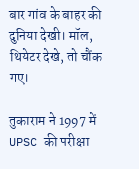बार गांव के बाहर की दुनिया देखी। मॉल, थियेटर देखे, तो चौंक गए।

तुकाराम ने 1997 में UPSC की परीक्षा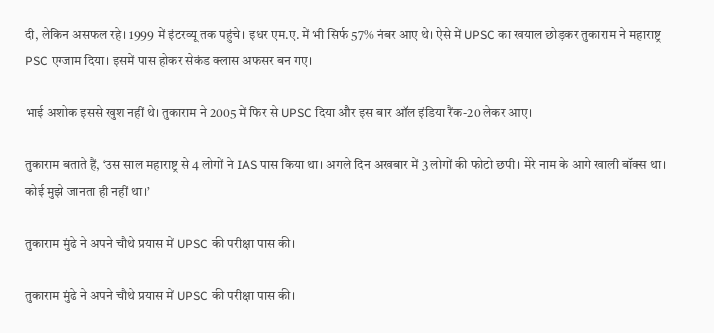दी, लेकिन असफल रहे। 1999 में इंटरव्यू तक पहुंचे। इधर एम.ए. में भी सिर्फ 57% नंबर आए थे। ऐसे में UPSC का खयाल छोड़कर तुकाराम ने महाराष्ट्र PSC एग्जाम दिया। इसमें पास होकर सेकंड क्लास अफसर बन गए।

भाई अशोक इससे खुश नहीं थे। तुकाराम ने 2005 में फिर से UPSC दिया और इस बार ऑल इंडिया रैंक-20 लेकर आए।

तुकाराम बताते हैं, ‘उस साल महाराष्ट्र से 4 लोगों ने IAS पास किया था। अगले दिन अखबार में 3 लोगों की फोटो छपी। मेरे नाम के आगे खाली बॉक्स था। कोई मुझे जानता ही नहीं था।’

तुकाराम मुंढे ने अपने चौथे प्रयास में UPSC की परीक्षा पास की।

तुकाराम मुंढे ने अपने चौथे प्रयास में UPSC की परीक्षा पास की।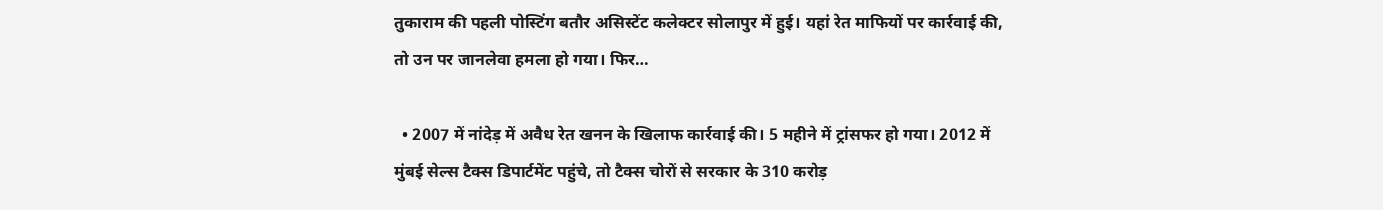तुकाराम की पहली पोस्टिंग बतौर असिस्टेंट कलेक्टर सोलापुर में हुई। यहां रेत माफियों पर कार्रवाई की, तो उन पर जानलेवा हमला हो गया। फिर…

  • 2007 में नांदेड़ में अवैध रेत खनन के खिलाफ कार्रवाई की। 5 महीने में ट्रांसफर हो गया। 2012 में मुंबई सेल्स टैक्स डिपार्टमेंट पहुंचे, तो टैक्स चोरों से सरकार के 310 करोड़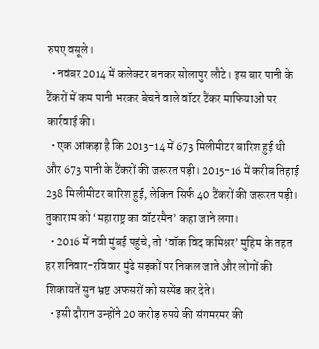रुपए वसूले।
  • नवंबर 2014 में कलेक्टर बनकर सोलापुर लौटे। इस बार पानी के टैंकरों में कम पानी भरकर बेचने वाले वॉटर टैंकर माफियाओं पर कार्रवाई की।
  • एक आंकड़ा है कि 2013-14 में 673 मिलीमीटर बारिश हुई थी और 673 पानी के टैंकरों की जरूरत पड़ी। 2015-16 में करीब तिहाई 238 मिलीमीटर बारिश हुई, लेकिन सिर्फ 40 टैंकरों की जरूरत पड़ी। तुकाराम को ‘महाराष्ट्र का वॉटरमैन’ कहा जाने लगा।
  • 2016 में नवी मुंबई पहुंचे, तो ‘वॉक विद कमिश्नर’ मुहिम के तहत हर शनिवार-रविवार मुंढे सड़कों पर निकल जाते और लोगों की शिकायतें सुन भ्रष्ट अफसरों को सस्पेंड कर देते।
  • इसी दौरान उन्होंने 20 करोड़ रुपये की संगमरमर की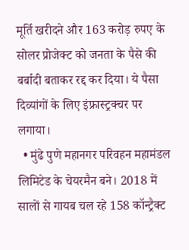मूर्ति खरीदने और 163 करोड़ रुपए के सोलर प्रोजेक्ट को जनता के पैसे की बर्बादी बताकर रद्द कर दिया। ये पैसा दिव्यांगों के लिए इंफ्रास्ट्रक्चर पर लगाया।
  • मुंढे पुणे महानगर परिवहन महामंडल लिमिटेड के चेयरमैन बने। 2018 में सालों से गायब चल रहे 158 कॉन्ट्रैक्ट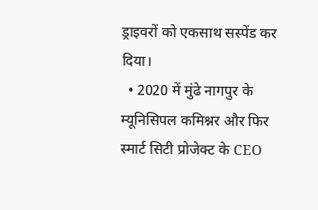ड्राइवरों को एकसाथ सस्पेंड कर दिया।
  • 2020 में मुंढे नागपुर के म्यूनिसिपल कमिश्नर और फिर स्मार्ट सिटी प्रोजेक्ट के CEO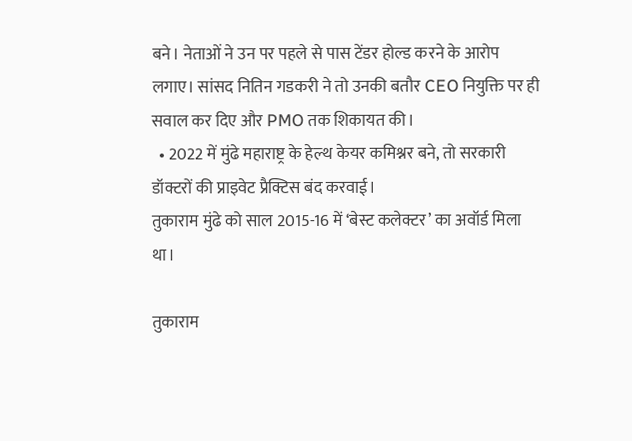बने। नेताओं ने उन पर पहले से पास टेंडर होल्ड करने के आरोप लगाए। सांसद नितिन गडकरी ने तो उनकी बतौर CEO नियुक्ति पर ही सवाल कर दिए और PMO तक शिकायत की।
  • 2022 में मुंढे महाराष्ट्र के हेल्थ केयर कमिश्नर बने, तो सरकारी डॉक्टरों की प्राइवेट प्रैक्टिस बंद करवाई।
तुकाराम मुंढे को साल 2015-16 में ‘बेस्ट कलेक्टर’ का अवॉर्ड मिला था।

तुकाराम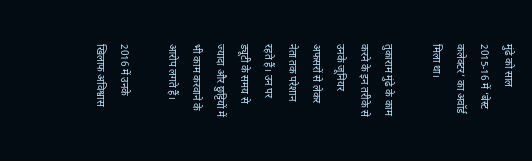मुंढे को साल 2015-16 में ‘बेस्ट कलेक्टर’ का अवॉर्ड मिला था।

तुकाराम मुंढे के काम करने के इन तरीके से उनके जूनियर अफसरों से लेकर नेता तक परेशान रहते हैं। उन पर ड्यूटी के समय से ज्यादा और छुट्टियों में भी काम करवाने के आरोप लगते हैं।

2016 में उनके खिलाफ अविश्वास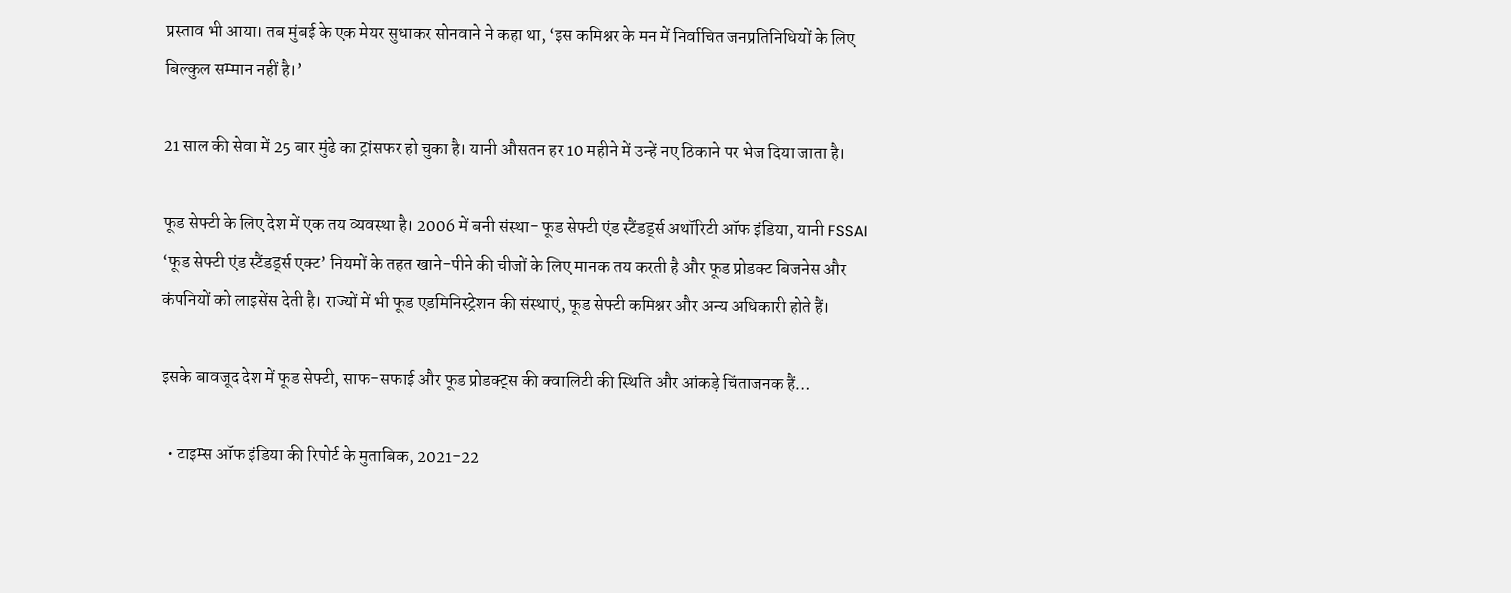प्रस्ताव भी आया। तब मुंबई के एक मेयर सुधाकर सोनवाने ने कहा था, ‘इस कमिश्नर के मन में निर्वाचित जनप्रतिनिधियों के लिए बिल्कुल सम्मान नहीं है।’

21 साल की सेवा में 25 बार मुंढे का ट्रांसफर हो चुका है। यानी औसतन हर 10 महीने में उन्हें नए ठिकाने पर भेज दिया जाता है।

फूड सेफ्टी के लिए देश में एक तय व्यवस्था है। 2006 में बनी संस्था- फूड सेफ्टी एंड स्टैंडर्ड्स अथॉरिटी ऑफ इंडिया, यानी FSSAI ‘फूड सेफ्टी एंड स्टैंडर्ड्स एक्ट’ नियमों के तहत खाने-पीने की चीजों के लिए मानक तय करती है और फूड प्रोडक्ट बिजनेस और कंपनियों को लाइसेंस देती है। राज्यों में भी फूड एडमिनिस्ट्रेशन की संस्थाएं, फूड सेफ्टी कमिश्नर और अन्य अधिकारी होते हैं।

इसके बावजूद देश में फूड सेफ्टी, साफ-सफाई और फूड प्रोडक्ट्स की क्वालिटी की स्थिति और आंकड़े चिंताजनक हैं…

  • टाइम्स ऑफ इंडिया की रिपोर्ट के मुताबिक, 2021-22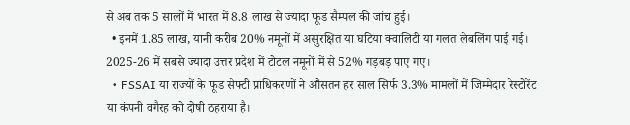से अब तक 5 सालों में भारत में 8.8 लाख से ज्यादा फूड सैम्पल की जांच हुई।
  • इनमें 1.85 लाख, यानी करीब 20% नमूनों में असुरक्षित या घटिया क्वालिटी या गलत लेबलिंग पाई गई। 2025-26 में सबसे ज्यादा उत्तर प्रदेश में टोटल नमूनों में से 52% गड़बड़ पाए गए।
  • FSSAI या राज्यों के फूड सेफ्टी प्राधिकरणों ने औसतन हर साल सिर्फ 3.3% मामलों में जिम्मेदार रेस्टोरेंट या कंपनी वगैरह को दोषी ठहराया है।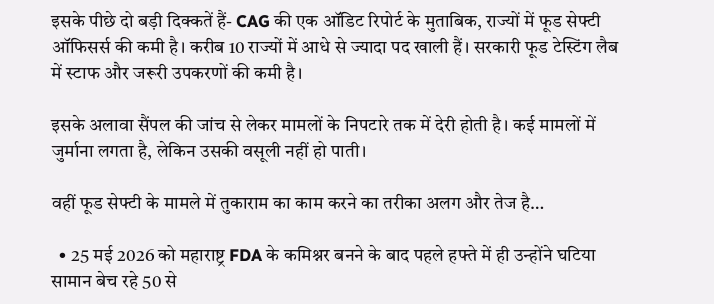इसके पीछे दो बड़ी दिक्कतें हैं- CAG की एक ऑडिट रिपोर्ट के मुताबिक, राज्यों में फूड सेफ्टी ऑफिसर्स की कमी है। करीब 10 राज्यों में आधे से ज्यादा पद खाली हैं। सरकारी फूड टेस्टिंग लैब में स्टाफ और जरूरी उपकरणों की कमी है।

इसके अलावा सैंपल की जांच से लेकर मामलों के निपटारे तक में देरी होती है। कई मामलों में जुर्माना लगता है, लेकिन उसकी वसूली नहीं हो पाती।

वहीं फूड सेफ्टी के मामले में तुकाराम का काम करने का तरीका अलग और तेज है…

  • 25 मई 2026 को महाराष्ट्र FDA के कमिश्नर बनने के बाद पहले हफ्ते में ही उन्होंने घटिया सामान बेच रहे 50 से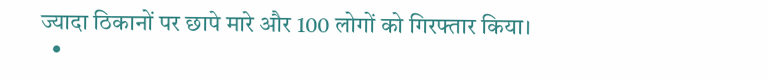ज्यादा ठिकानों पर छापे मारे और 100 लोगों को गिरफ्तार किया।
  •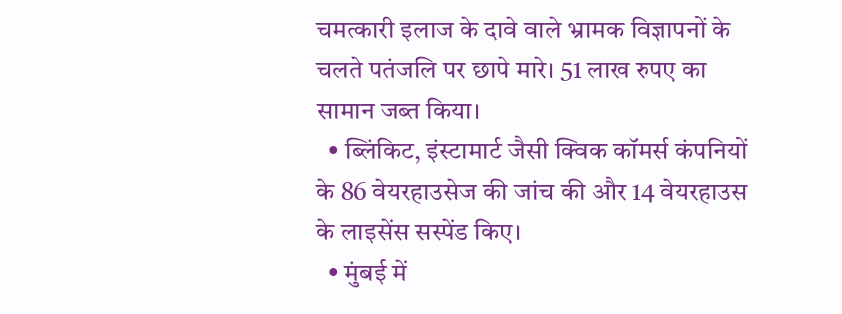चमत्कारी इलाज के दावे वाले भ्रामक विज्ञापनों के चलते पतंजलि पर छापे मारे। 51 लाख रुपए का सामान जब्त किया।
  • ब्लिंकिट, इंस्टामार्ट जैसी क्विक कॉमर्स कंपनियों के 86 वेयरहाउसेज की जांच की और 14 वेयरहाउस के लाइसेंस सस्पेंड किए।
  • मुंबई में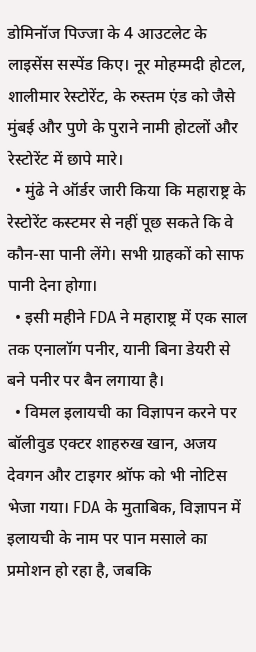डोमिनॉज पिज्जा के 4 आउटलेट के लाइसेंस सस्पेंड किए। नूर मोहम्मदी होटल, शालीमार रेस्टोरेंट, के रुस्तम एंड को जैसे मुंबई और पुणे के पुराने नामी होटलों और रेस्टोरेंट में छापे मारे।
  • मुंढे ने ऑर्डर जारी किया कि महाराष्ट्र के रेस्टोरेंट कस्टमर से नहीं पूछ सकते कि वे कौन-सा पानी लेंगे। सभी ग्राहकों को साफ पानी देना होगा।
  • इसी महीने FDA ने महाराष्ट्र में एक साल तक एनालॉग पनीर, यानी बिना डेयरी से बने पनीर पर बैन लगाया है।
  • विमल इलायची का विज्ञापन करने पर बॉलीवुड एक्टर शाहरुख खान, अजय देवगन और टाइगर श्रॉफ को भी नोटिस भेजा गया। FDA के मुताबिक, विज्ञापन में इलायची के नाम पर पान मसाले का प्रमोशन हो रहा है, जबकि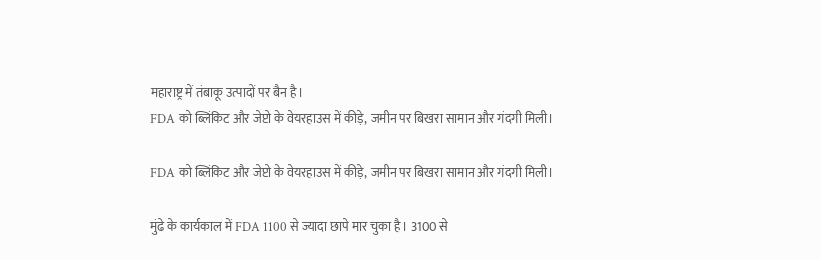महाराष्ट्र में तंबाकू उत्पादों पर बैन है।
FDA को ब्लिंकिट और जेप्टो के वेयरहाउस में कीड़े, जमीन पर बिखरा सामान और गंदगी मिली।

FDA को ब्लिंकिट और जेप्टो के वेयरहाउस में कीड़े, जमीन पर बिखरा सामान और गंदगी मिली।

मुंढे के कार्यकाल में FDA 1100 से ज्यादा छापे मार चुका है। 3100 से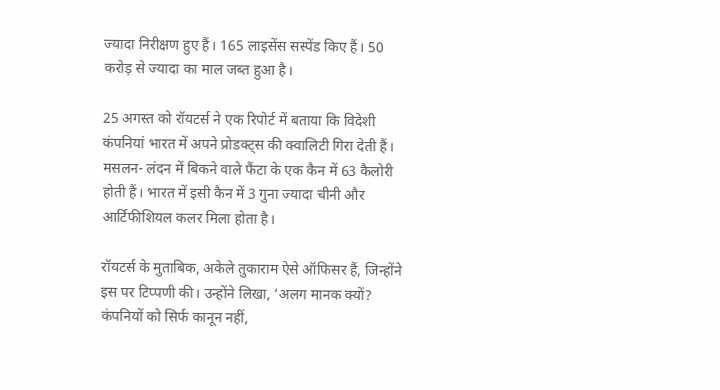ज्यादा निरीक्षण हुए हैं। 165 लाइसेंस सस्पेंड किए हैं। 50 करोड़ से ज्यादा का माल जब्त हुआ है।

25 अगस्त को रॉयटर्स ने एक रिपोर्ट में बताया कि विदेशी कंपनियां भारत में अपने प्रोडक्ट्स की क्वालिटी गिरा देती हैं। मसलन- लंदन में बिकने वाले फैंटा के एक कैन में 63 कैलोरी होती हैं। भारत में इसी कैन में 3 गुना ज्यादा चीनी और आर्टिफीशियल कलर मिला होता है।

रॉयटर्स के मुताबिक, अकेले तुकाराम ऐसे ऑफिसर हैं, जिन्होंने इस पर टिप्पणी की। उन्होंने लिखा, ‘अलग मानक क्यों? कंपनियों को सिर्फ कानून नहीं,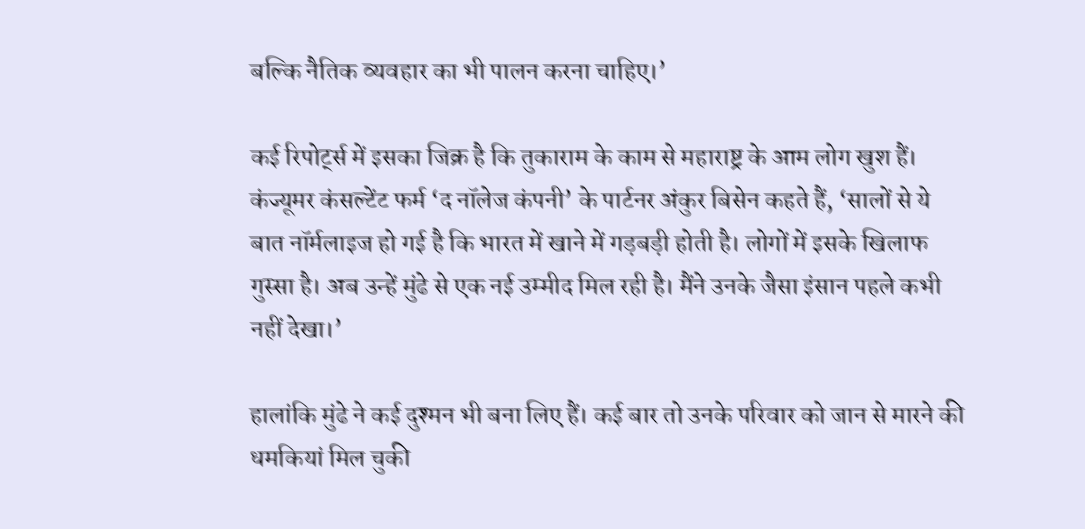बल्कि नैतिक व्यवहार का भी पालन करना चाहिए।’

कई रिपोर्ट्स में इसका जिक्र है कि तुकाराम के काम से महाराष्ट्र के आम लोग खुश हैं। कंज्यूमर कंसल्टेंट फर्म ‘द नॉलेज कंपनी’ के पार्टनर अंकुर बिसेन कहते हैं, ‘सालों से ये बात नॉर्मलाइज हो गई है कि भारत में खाने में गड़बड़ी होती है। लोगों में इसके खिलाफ गुस्सा है। अब उन्हें मुंढे से एक नई उम्मीद मिल रही है। मैंने उनके जैसा इंसान पहले कभी नहीं देखा।’

हालांकि मुंढे ने कई दुश्मन भी बना लिए हैं। कई बार तो उनके परिवार को जान से मारने की धमकियां मिल चुकी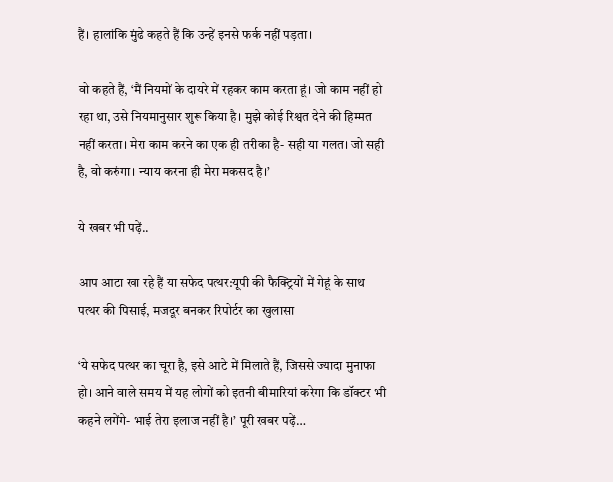हैं। हालांकि मुंढे कहते हैं कि उन्हें इनसे फर्क नहीं पड़ता।

वो कहते हैं, ‘मैं नियमों के दायरे में रहकर काम करता हूं। जो काम नहीं हो रहा था, उसे नियमानुसार शुरू किया है। मुझे कोई रिश्वत देने की हिम्मत नहीं करता। मेरा काम करने का एक ही तरीका है- सही या गलत। जो सही है, वो करुंगा। न्याय करना ही मेरा मकसद है।’

ये खबर भी पढ़ें..

आप आटा खा रहे हैं या सफेद पत्थर:यूपी की फैक्ट्रियों में गेहूं के साथ पत्थर की पिसाई, मजदूर बनकर रिपोर्टर का खुलासा

‘ये सफेद पत्थर का चूरा है, इसे आटे में मिलाते हैं, जिससे ज्यादा मुनाफा हो। आने वाले समय में यह लोगों को इतनी बीमारियां करेगा कि डॉक्टर भी कहने लगेंगे- भाई तेरा इलाज नहीं है।’ पूरी खबर पढ़ें…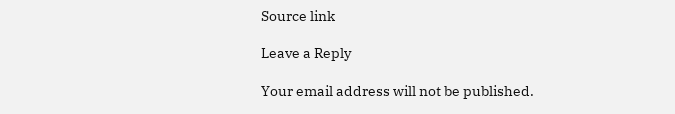Source link

Leave a Reply

Your email address will not be published.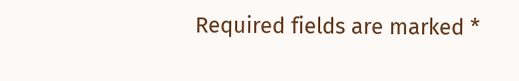Required fields are marked *